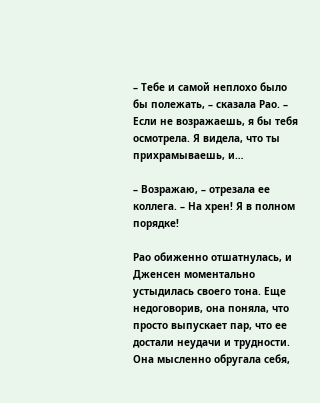– Тебе и самой неплохо было бы полежать, – сказала Рао. – Если не возражаешь, я бы тебя осмотрела. Я видела, что ты прихрамываешь, и…

– Возражаю, – отрезала ее коллега. – На хрен! Я в полном порядке!

Рао обиженно отшатнулась, и Дженсен моментально устыдилась своего тона. Еще недоговорив, она поняла, что просто выпускает пар, что ее достали неудачи и трудности. Она мысленно обругала себя,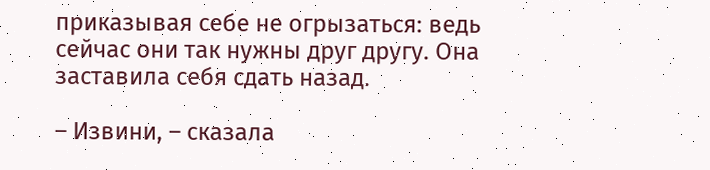приказывая себе не огрызаться: ведь сейчас они так нужны друг другу. Она заставила себя сдать назад.

– Извини, – сказала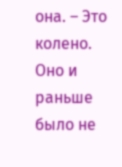она. – Это колено. Оно и раньше было не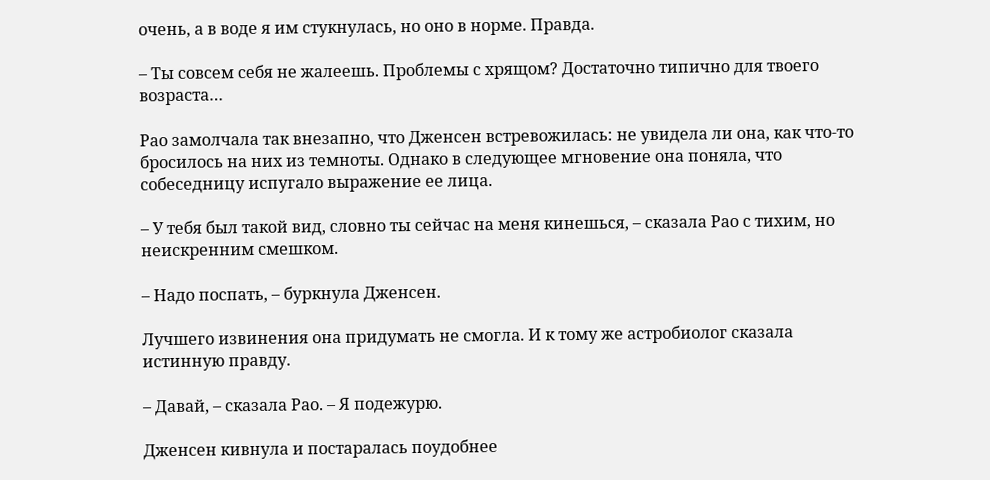очень, а в воде я им стукнулась, но оно в норме. Правда.

– Ты совсем себя не жалеешь. Проблемы с хрящом? Достаточно типично для твоего возраста…

Рао замолчала так внезапно, что Дженсен встревожилась: не увидела ли она, как что-то бросилось на них из темноты. Однако в следующее мгновение она поняла, что собеседницу испугало выражение ее лица.

– У тебя был такой вид, словно ты сейчас на меня кинешься, – сказала Рао с тихим, но неискренним смешком.

– Надо поспать, – буркнула Дженсен.

Лучшего извинения она придумать не смогла. И к тому же астробиолог сказала истинную правду.

– Давай, – сказала Рао. – Я подежурю.

Дженсен кивнула и постаралась поудобнее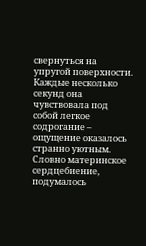свернуться на упругой поверхности. Каждые несколько секунд она чувствовала под собой легкое содрогание – ощущение оказалось странно уютным. Словно материнское сердцебиение, подумалось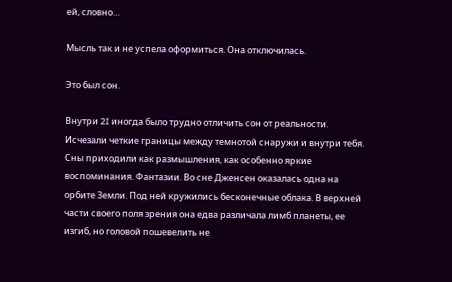ей, словно…

Мысль так и не успела оформиться. Она отключилась.

Это был сон.

Внутри 2I иногда было трудно отличить сон от реальности. Исчезали четкие границы между темнотой снаружи и внутри тебя. Сны приходили как размышления, как особенно яркие воспоминания. Фантазии. Во сне Дженсен оказалась одна на орбите Земли. Под ней кружились бесконечные облака. В верхней части своего поля зрения она едва различала лимб планеты, ее изгиб, но головой пошевелить не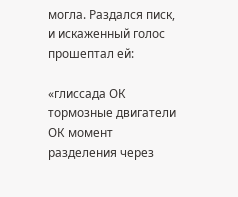могла. Раздался писк, и искаженный голос прошептал ей:

«глиссада ОК тормозные двигатели ОК момент разделения через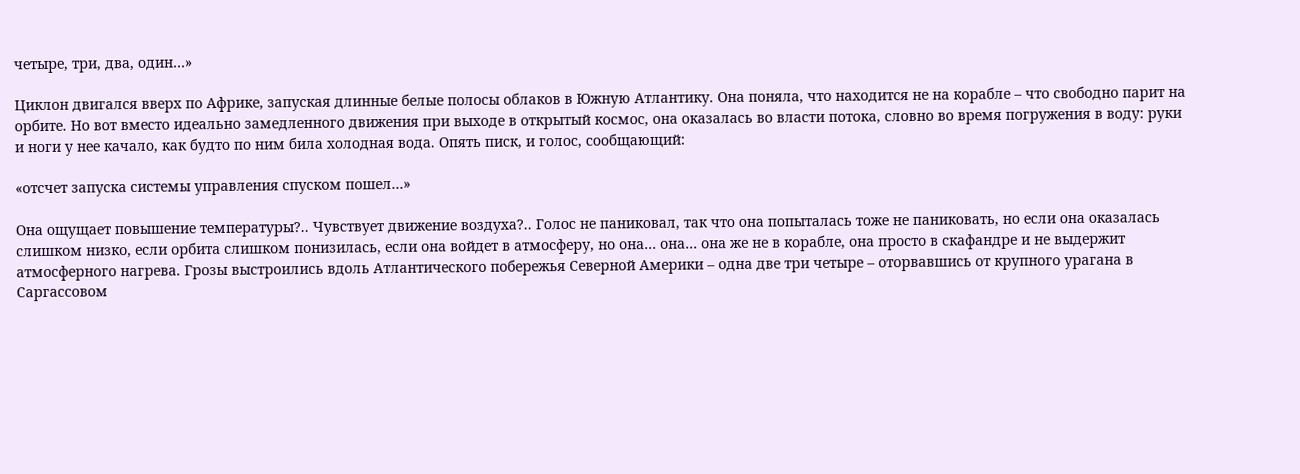четыре, три, два, один…»

Циклон двигался вверх по Африке, запуская длинные белые полосы облаков в Южную Атлантику. Она поняла, что находится не на корабле – что свободно парит на орбите. Но вот вместо идеально замедленного движения при выходе в открытый космос, она оказалась во власти потока, словно во время погружения в воду: руки и ноги у нее качало, как будто по ним била холодная вода. Опять писк, и голос, сообщающий:

«отсчет запуска системы управления спуском пошел…»

Она ощущает повышение температуры?.. Чувствует движение воздуха?.. Голос не паниковал, так что она попыталась тоже не паниковать, но если она оказалась слишком низко, если орбита слишком понизилась, если она войдет в атмосферу, но она… она… она же не в корабле, она просто в скафандре и не выдержит атмосферного нагрева. Грозы выстроились вдоль Атлантического побережья Северной Америки – одна две три четыре – оторвавшись от крупного урагана в Саргассовом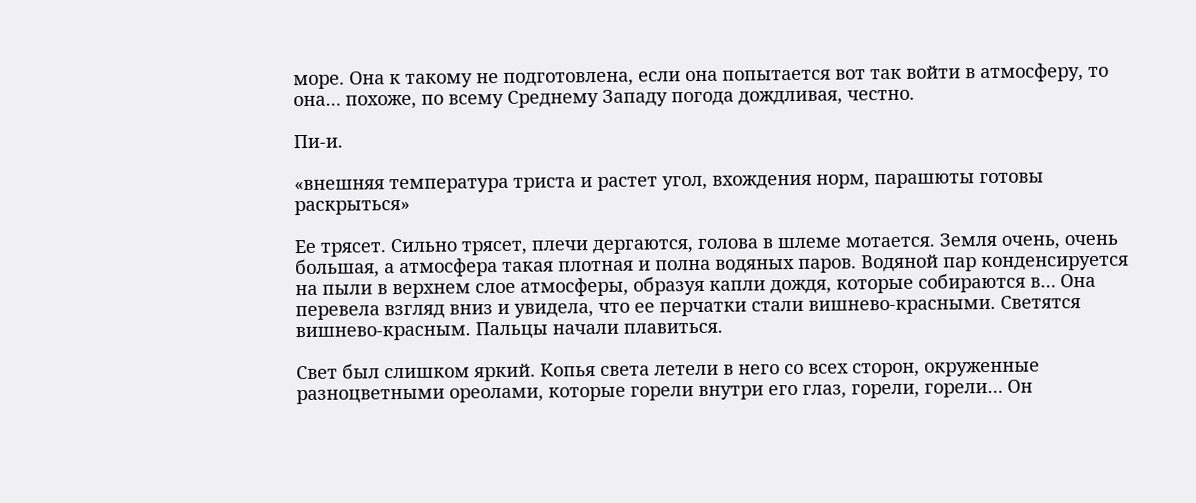море. Она к такому не подготовлена, если она попытается вот так войти в атмосферу, то она… похоже, по всему Среднему Западу погода дождливая, честно.

Пи-и.

«внешняя температура триста и растет угол, вхождения норм, парашюты готовы раскрыться»

Ее трясет. Сильно трясет, плечи дергаются, голова в шлеме мотается. Земля очень, очень большая, а атмосфера такая плотная и полна водяных паров. Водяной пар конденсируется на пыли в верхнем слое атмосферы, образуя капли дождя, которые собираются в… Она перевела взгляд вниз и увидела, что ее перчатки стали вишнево-красными. Светятся вишнево-красным. Пальцы начали плавиться.

Свет был слишком яркий. Копья света летели в него со всех сторон, окруженные разноцветными ореолами, которые горели внутри его глаз, горели, горели… Он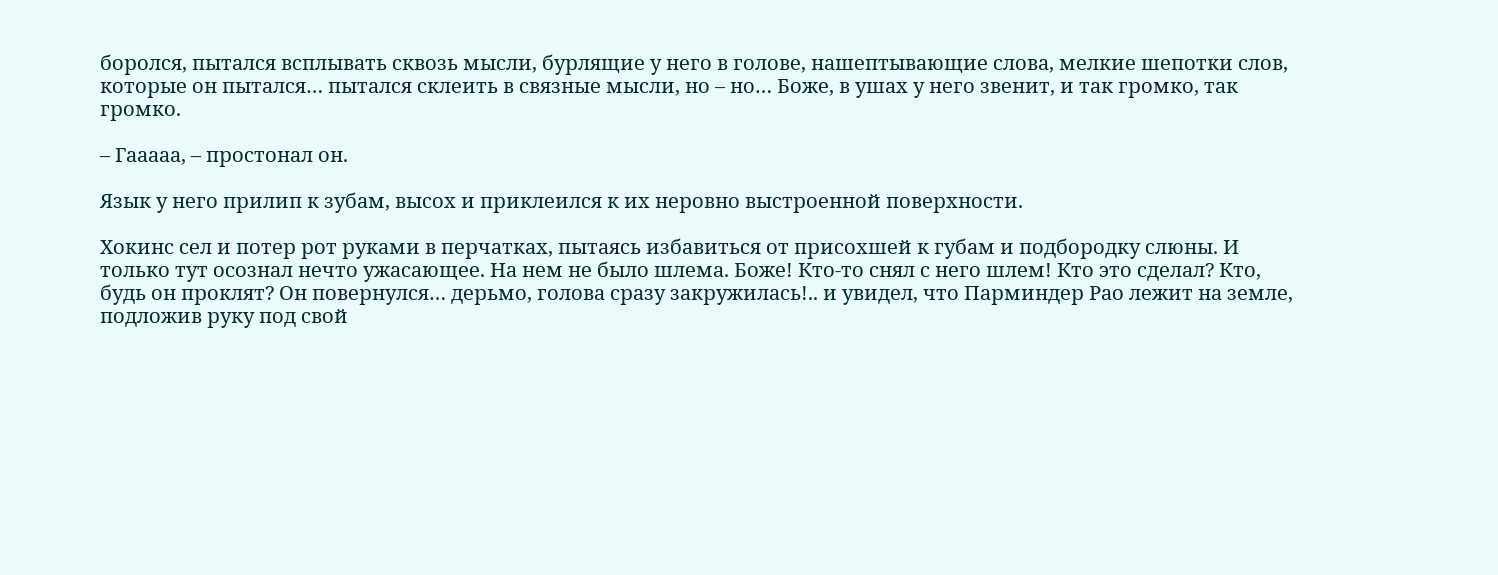боролся, пытался всплывать сквозь мысли, бурлящие у него в голове, нашептывающие слова, мелкие шепотки слов, которые он пытался… пытался склеить в связные мысли, но – но… Боже, в ушах у него звенит, и так громко, так громко.

– Гааааа, – простонал он.

Язык у него прилип к зубам, высох и приклеился к их неровно выстроенной поверхности.

Хокинс сел и потер рот руками в перчатках, пытаясь избавиться от присохшей к губам и подбородку слюны. И только тут осознал нечто ужасающее. На нем не было шлема. Боже! Кто-то снял с него шлем! Кто это сделал? Кто, будь он проклят? Он повернулся… дерьмо, голова сразу закружилась!.. и увидел, что Парминдер Рао лежит на земле, подложив руку под свой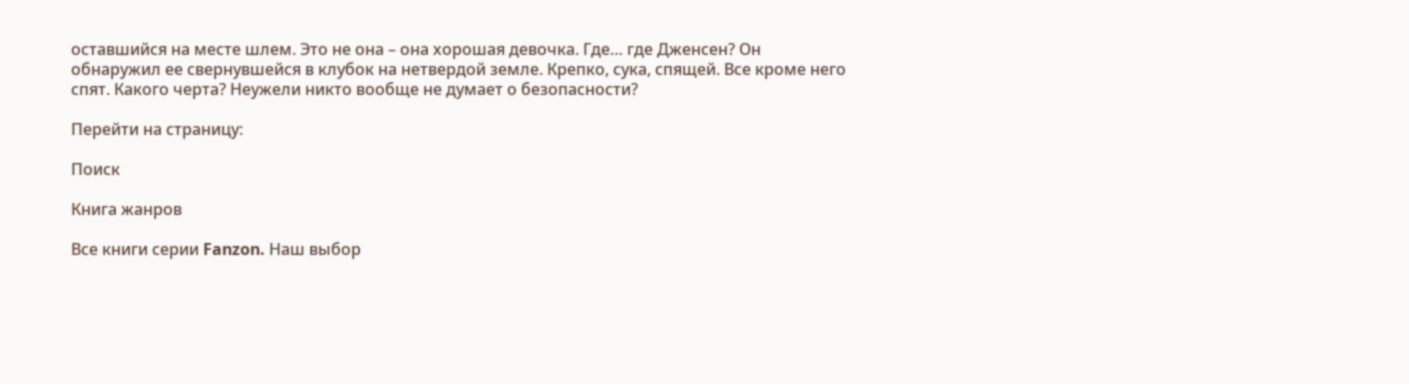оставшийся на месте шлем. Это не она – она хорошая девочка. Где… где Дженсен? Он обнаружил ее свернувшейся в клубок на нетвердой земле. Крепко, сука, спящей. Все кроме него спят. Какого черта? Неужели никто вообще не думает о безопасности?

Перейти на страницу:

Поиск

Книга жанров

Все книги серии Fanzon. Наш выбор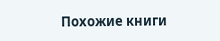Похожие книги